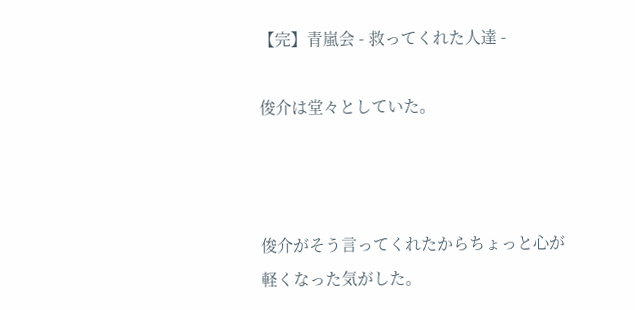【完】青嵐会 - 救ってくれた人達 -

俊介は堂々としていた。



俊介がそう言ってくれたからちょっと心が軽くなった気がした。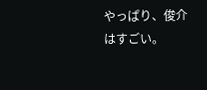やっぱり、俊介はすごい。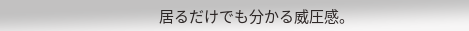居るだけでも分かる威圧感。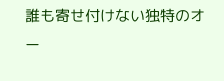誰も寄せ付けない独特のオー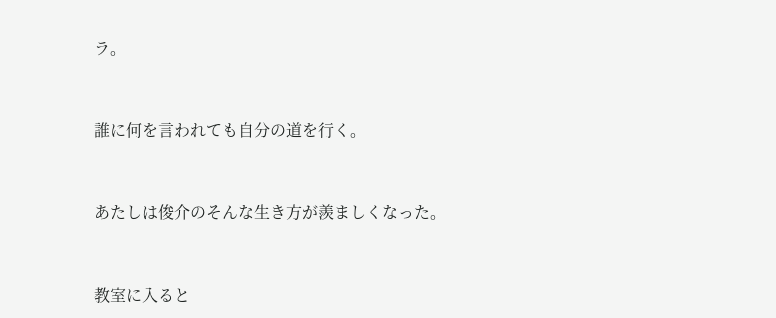ラ。



誰に何を言われても自分の道を行く。



あたしは俊介のそんな生き方が羨ましくなった。



教室に入ると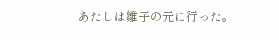あたしは雛子の元に行った。